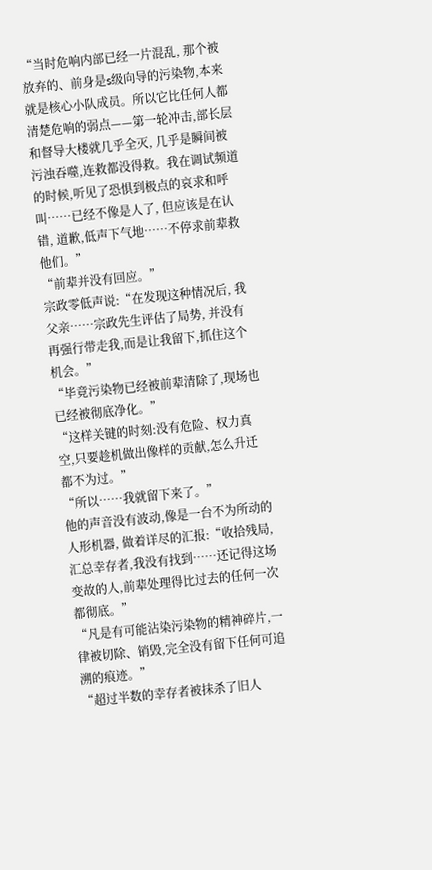“当时危响内部已经一片混乱, 那个被放弃的、前身是s级向导的污染物,本来就是核心小队成员。所以它比任何人都清楚危响的弱点——第一轮冲击,部长层和督导大楼就几乎全灭, 几乎是瞬间被污浊吞噬,连救都没得救。我在调试频道的时候,听见了恐惧到极点的哀求和呼叫……已经不像是人了, 但应该是在认错, 道歉,低声下气地……不停求前辈救他们。”
“前辈并没有回应。”
宗政零低声说:“在发现这种情况后, 我父亲……宗政先生评估了局势, 并没有再强行带走我,而是让我留下,抓住这个机会。”
“毕竟污染物已经被前辈清除了,现场也已经被彻底净化。”
“这样关键的时刻:没有危险、权力真空,只要趁机做出像样的贡献,怎么升迁都不为过。”
“所以……我就留下来了。”
他的声音没有波动,像是一台不为所动的人形机器, 做着详尽的汇报:“收拾残局,汇总幸存者,我没有找到……还记得这场变故的人,前辈处理得比过去的任何一次都彻底。”
“凡是有可能沾染污染物的精神碎片,一律被切除、销毁,完全没有留下任何可追溯的痕迹。”
“超过半数的幸存者被抹杀了旧人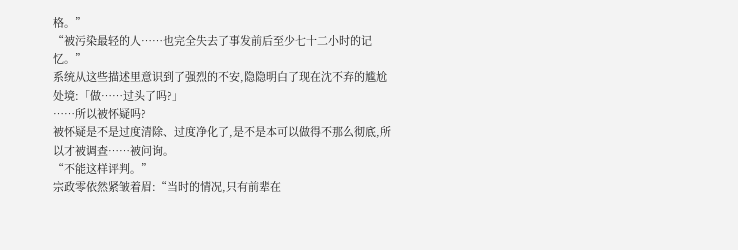格。”
“被污染最轻的人……也完全失去了事发前后至少七十二小时的记忆。”
系统从这些描述里意识到了强烈的不安,隐隐明白了现在沈不弃的尴尬处境:「做……过头了吗?」
……所以被怀疑吗?
被怀疑是不是过度清除、过度净化了,是不是本可以做得不那么彻底,所以才被调查……被问询。
“不能这样评判。”
宗政零依然紧皱着眉:“当时的情况,只有前辈在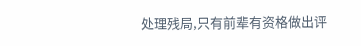处理残局,只有前辈有资格做出评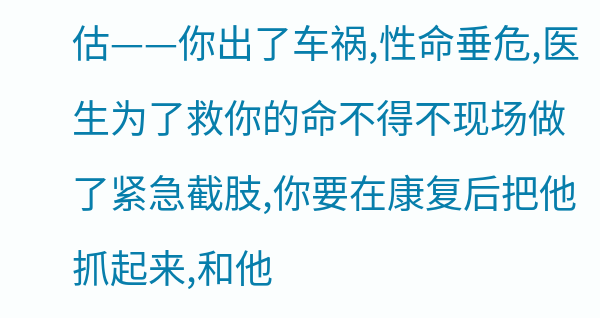估——你出了车祸,性命垂危,医生为了救你的命不得不现场做了紧急截肢,你要在康复后把他抓起来,和他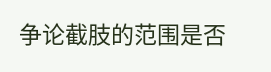争论截肢的范围是否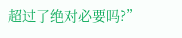超过了绝对必要吗?”